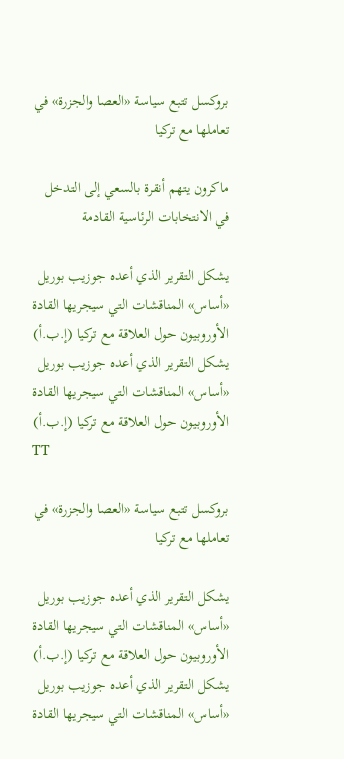بروكسل تتبع سياسة «العصا والجزرة» في تعاملها مع تركيا

ماكرون يتهم أنقرة بالسعي إلى التدخل في الانتخابات الرئاسية القادمة

يشكل التقرير الذي أعده جوزيب بوريل «أساس» المناقشات التي سيجريها القادة الأوروبيون حول العلاقة مع تركيا (إ.ب.أ)
يشكل التقرير الذي أعده جوزيب بوريل «أساس» المناقشات التي سيجريها القادة الأوروبيون حول العلاقة مع تركيا (إ.ب.أ)
TT

بروكسل تتبع سياسة «العصا والجزرة» في تعاملها مع تركيا

يشكل التقرير الذي أعده جوزيب بوريل «أساس» المناقشات التي سيجريها القادة الأوروبيون حول العلاقة مع تركيا (إ.ب.أ)
يشكل التقرير الذي أعده جوزيب بوريل «أساس» المناقشات التي سيجريها القادة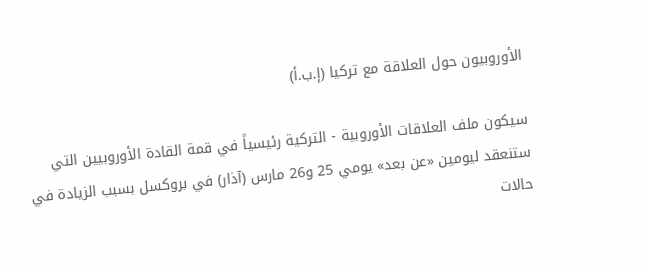الأوروبيون حول العلاقة مع تركيا (إ.ب.أ)

سيكون ملف العلاقات الأوروبية - التركية رئيسياً في قمة القادة الأوروبيين التي ستنعقد ليومين «عن بعد» يومي 25 و26 مارس (آذار) في بروكسل بسبب الزيادة في حالات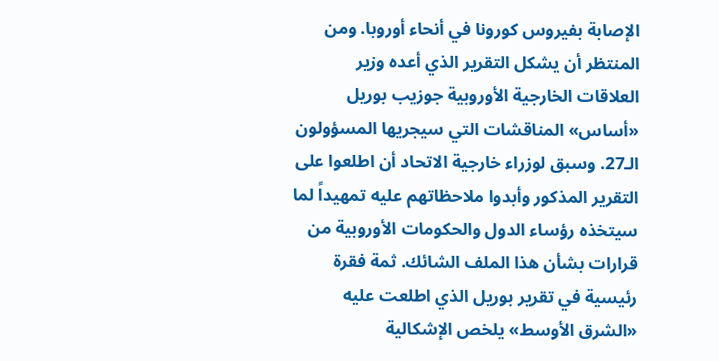الإصابة بفيروس كورونا في أنحاء أوروبا. ومن المنتظر أن يشكل التقرير الذي أعده وزير العلاقات الخارجية الأوروبية جوزيب بوريل «أساس» المناقشات التي سيجريها المسؤولون الـ27. وسبق لوزراء خارجية الاتحاد أن اطلعوا على التقرير المذكور وأبدوا ملاحظاتهم عليه تمهيداً لما سيتخذه رؤساء الدول والحكومات الأوروبية من قرارات بشأن هذا الملف الشائك. ثمة فقرة رئيسية في تقرير بوريل الذي اطلعت عليه «الشرق الأوسط» يلخص الإشكالية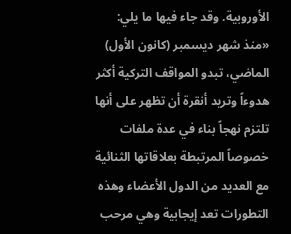الأوروبية. وقد جاء فيها ما يلي: «منذ شهر ديسمبر (كانون الأول) الماضي، تبدو المواقف التركية أكثر هدوءاً وتريد أنقرة أن تظهر على أنها تلتزم نهجاً بناء في عدة ملفات خصوصاً المرتبطة بعلاقاتها الثنائية مع العديد من الدول الأعضاء وهذه التطورات تعد إيجابية وهي مرحب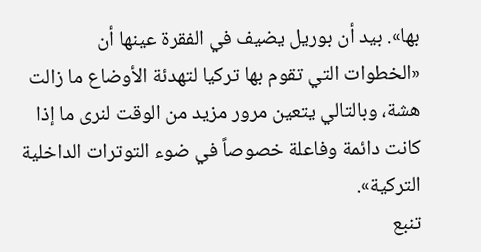بها». بيد أن بوريل يضيف في الفقرة عينها أن «الخطوات التي تقوم بها تركيا لتهدئة الأوضاع ما زالت هشة، وبالتالي يتعين مرور مزيد من الوقت لنرى ما إذا كانت دائمة وفاعلة خصوصاً في ضوء التوترات الداخلية التركية».
تنبع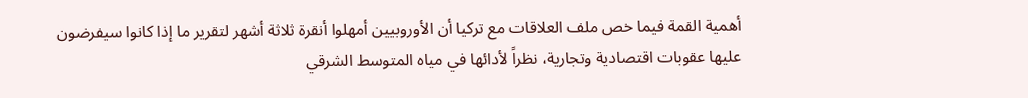أهمية القمة فيما خص ملف العلاقات مع تركيا أن الأوروبيين أمهلوا أنقرة ثلاثة أشهر لتقرير ما إذا كانوا سيفرضون عليها عقوبات اقتصادية وتجارية، نظراً لأدائها في مياه المتوسط الشرقي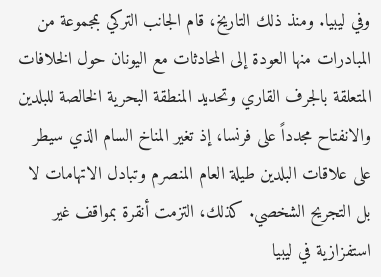وفي ليبيا. ومنذ ذلك التاريخ، قام الجانب التركي بمجموعة من المبادرات منها العودة إلى المحادثات مع اليونان حول الخلافات المتعلقة بالجرف القاري وتحديد المنطقة البحرية الخالصة للبلدين والانفتاح مجدداً على فرنسا، إذ تغير المناخ السام الذي سيطر على علاقات البلدين طيلة العام المنصرم وتبادل الاتهامات لا بل التجريح الشخصي. كذلك، التزمت أنقرة بمواقف غير استفزازية في ليبيا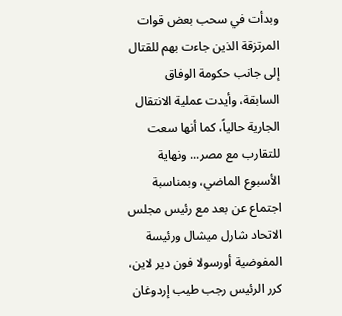وبدأت في سحب بعض قوات المرتزقة الذين جاءت بهم للقتال إلى جانب حكومة الوفاق السابقة، وأيدت عملية الانتقال الجارية حالياً، كما أنها سعت للتقارب مع مصر... ونهاية الأسبوع الماضي، وبمناسبة اجتماع عن بعد مع رئيس مجلس الاتحاد شارل ميشال ورئيسة المفوضية أورسولا فون دير لاين، كرر الرئيس رجب طيب إردوغان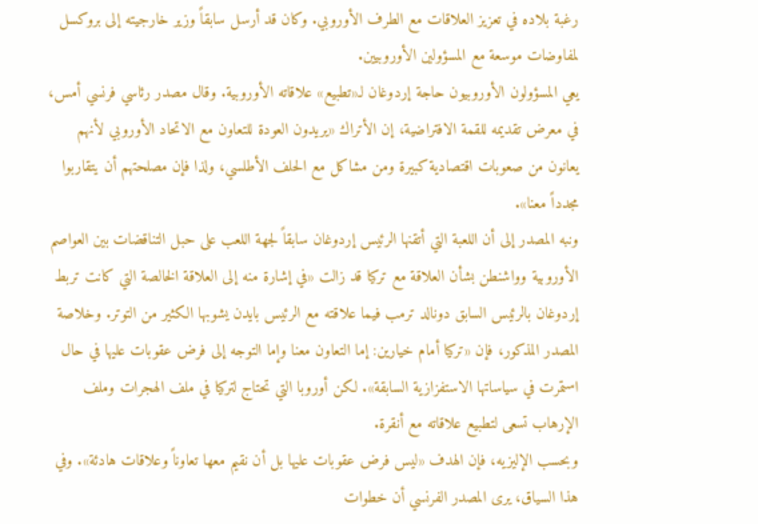رغبة بلاده في تعزيز العلاقات مع الطرف الأوروبي. وكان قد أرسل سابقاً وزير خارجيته إلى بروكسل لمفاوضات موسعة مع المسؤولين الأوروبيين.
يعي المسؤولون الأوروبيون حاجة إردوغان لـ«تطبيع» علاقاته الأوروبية. وقال مصدر رئاسي فرنسي أمس، في معرض تقديمه للقمة الافتراضية، إن الأتراك «يريدون العودة للتعاون مع الاتحاد الأوروبي لأنهم يعانون من صعوبات اقتصادية كبيرة ومن مشاكل مع الحلف الأطلسي، ولذا فإن مصلحتهم أن يتقاربوا مجدداً معنا».
ونبه المصدر إلى أن اللعبة التي أتقنها الرئيس إردوغان سابقاً لجهة اللعب على حبل التناقضات بين العواصم الأوروبية وواشنطن بشأن العلاقة مع تركيا قد زالت «في إشارة منه إلى العلاقة الخالصة التي كانت تربط إردوغان بالرئيس السابق دونالد ترمب فيما علاقته مع الرئيس بايدن يشوبها الكثير من التوتر. وخلاصة المصدر المذكور، فإن «تركيا أمام خيارين: إما التعاون معنا وإما التوجه إلى فرض عقوبات عليها في حال استمرت في سياساتها الاستفزازية السابقة». لكن أوروبا التي تحتاج لتركيا في ملف الهجرات وملف الإرهاب تسعى لتطبيع علاقاته مع أنقرة.
وبحسب الإليزيه، فإن الهدف «ليس فرض عقوبات عليها بل أن نقيم معها تعاوناً وعلاقات هادئة». وفي هذا السياق، يرى المصدر الفرنسي أن خطوات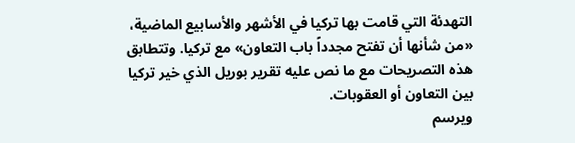التهدئة التي قامت بها تركيا في الأشهر والأسابيع الماضية، «من شأنها أن تفتح مجدداً باب التعاون» مع تركيا. وتتطابق هذه التصريحات مع ما نص عليه تقرير بوريل الذي خير تركيا بين التعاون أو العقوبات.
ويرسم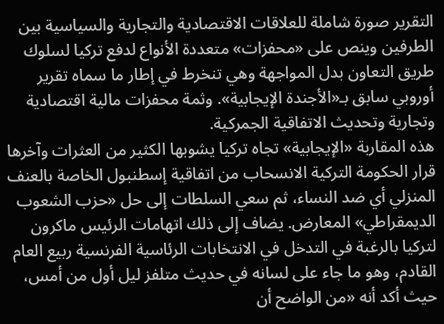التقرير صورة شاملة للعلاقات الاقتصادية والتجارية والسياسية بين الطرفين وينص على «محفزات» متعددة الأنواع لدفع تركيا لسلوك طريق التعاون بدل المواجهة وهي تنخرط في إطار ما سماه تقرير أوروبي سابق بـ«الأجندة الإيجابية». وثمة محفزات مالية اقتصادية وتجارية وتحديث الاتفاقية الجمركية.
هذه المقاربة «الإيجابية» تجاه تركيا يشوبها الكثير من العثرات وآخرها قرار الحكومة التركية الانسحاب من اتفاقية إسطنبول الخاصة بالعنف المنزلي أي ضد النساء، ثم سعي السلطات إلى حل «حزب الشعوب الديمقراطي» المعارض. يضاف إلى ذلك اتهامات الرئيس ماكرون لتركيا بالرغبة في التدخل في الانتخابات الرئاسية الفرنسية ربيع العام القادم، وهو ما جاء على لسانه في حديث متلفز ليل أول من أمس، حيث أكد أنه «من الواضح أن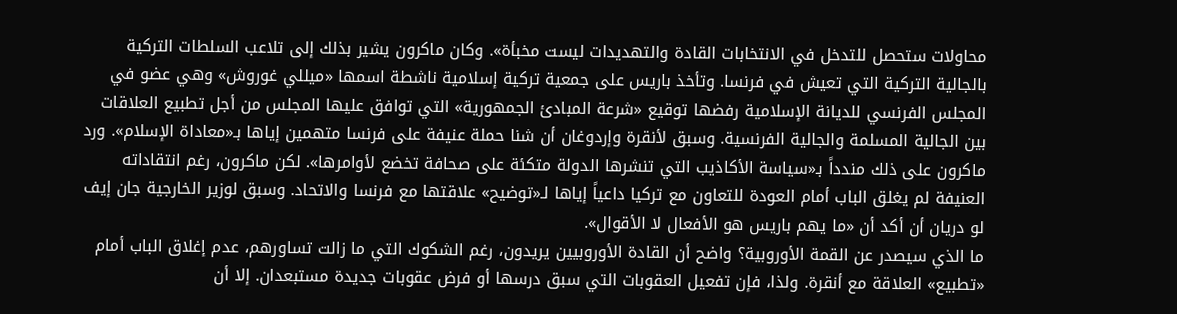محاولات ستحصل للتدخل في الانتخابات القادة والتهديدات ليست مخبأة». وكان ماكرون يشير بذلك إلى تلاعب السلطات التركية بالجالية التركية التي تعيش في فرنسا. وتأخذ باريس على جمعية تركية إسلامية ناشطة اسمها «ميللي غوروش» وهي عضو في المجلس الفرنسي للديانة الإسلامية رفضها توقيع «شرعة المبادئ الجمهورية» التي توافق عليها المجلس من أجل تطبيع العلاقات بين الجالية المسلمة والجالية الفرنسية. وسبق لأنقرة وإردوغان أن شنا حملة عنيفة على فرنسا متهمين إياها بـ«معاداة الإسلام». ورد ماكرون على ذلك مندداً بـ«سياسة الأكاذيب التي تنشرها الدولة متكئة على صحافة تخضع لأوامرها». لكن ماكرون، رغم انتقاداته العنيفة لم يغلق الباب أمام العودة للتعاون مع تركيا داعياً إياها لـ«توضيح» علاقتها مع فرنسا والاتحاد. وسبق لوزير الخارجية جان إيف لو دريان أن أكد أن «ما يهم باريس هو الأفعال لا الأقوال».
ما الذي سيصدر عن القمة الأوروبية؟ واضح أن القادة الأوروبيين يريدون، رغم الشكوك التي ما زالت تساورهم، عدم إغلاق الباب أمام «تطبيع» العلاقة مع أنقرة. ولذا، فإن تفعيل العقوبات التي سبق درسها أو فرض عقوبات جديدة مستبعدان. إلا أن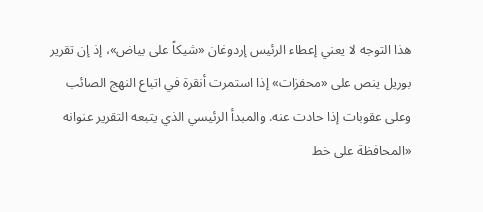هذا التوجه لا يعني إعطاء الرئيس إردوغان «شيكاً على بياض»، إذ إن تقرير بوريل ينص على «محفزات» إذا استمرت أنقرة في اتباع النهج الصائب وعلى عقوبات إذا حادت عنه. والمبدأ الرئيسي الذي يتبعه التقرير عنوانه «المحافظة على خط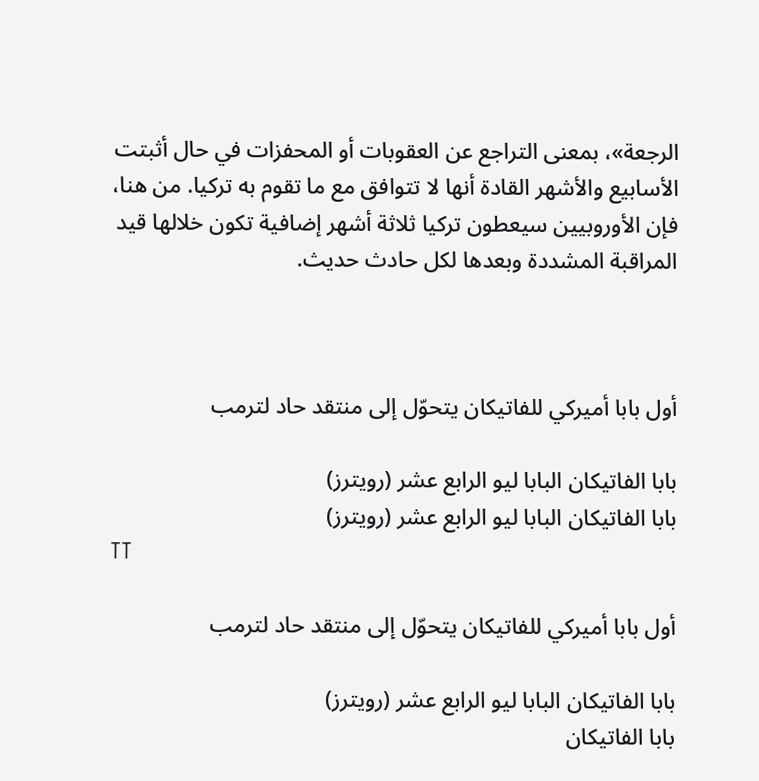الرجعة»، بمعنى التراجع عن العقوبات أو المحفزات في حال أثبتت الأسابيع والأشهر القادة أنها لا تتوافق مع ما تقوم به تركيا. من هنا، فإن الأوروبيين سيعطون تركيا ثلاثة أشهر إضافية تكون خلالها قيد المراقبة المشددة وبعدها لكل حادث حديث.



أول بابا أميركي للفاتيكان يتحوّل إلى منتقد حاد لترمب

بابا الفاتيكان البابا ليو الرابع عشر (رويترز)
بابا الفاتيكان البابا ليو الرابع عشر (رويترز)
TT

أول بابا أميركي للفاتيكان يتحوّل إلى منتقد حاد لترمب

بابا الفاتيكان البابا ليو الرابع عشر (رويترز)
بابا الفاتيكان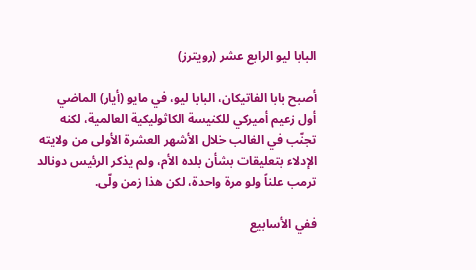البابا ليو الرابع عشر (رويترز)

أصبح بابا الفاتيكان، البابا ليو، في ‌مايو (أيار) الماضي أول زعيم أميركي للكنيسة الكاثوليكية العالمية، لكنه تجنّب في الغالب خلال الأشهر العشرة الأولى من ولايته الإدلاء بتعليقات بشأن بلده الأم، ولم يذكر الرئيس دونالد ترمب علناً ولو مرة واحدة، لكن هذا زمن ولّى.

ففي الأسابيع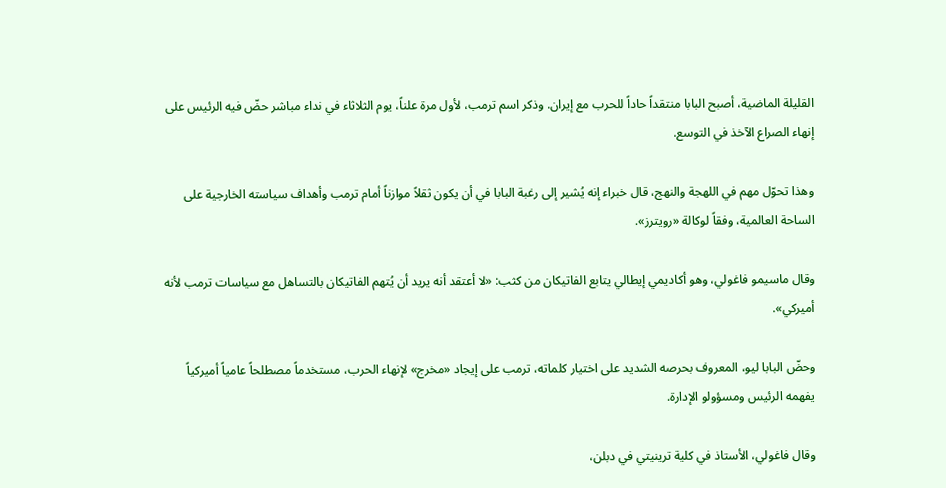القليلة الماضية، أصبح البابا منتقداً حاداً للحرب مع إيران. وذكر اسم ترمب، لأول مرة علناً، يوم الثلاثاء في نداء مباشر حضّ فيه الرئيس على إنهاء الصراع الآخذ في التوسع.

وهذا تحوّل مهم في اللهجة والنهج، قال خبراء إنه يُشير إلى رغبة البابا في أن يكون ثقلاً موازناً أمام ترمب وأهداف سياسته الخارجية على الساحة العالمية، وفقاً لوكالة «رويترز».

وقال ماسيمو فاغولي، وهو أكاديمي إيطالي يتابع الفاتيكان من كثب: «لا أعتقد أنه يريد أن يُتهم الفاتيكان بالتساهل مع سياسات ترمب لأنه أميركي».

وحضّ البابا ليو، المعروف بحرصه الشديد على اختيار كلماته، ترمب على إيجاد «مخرج» لإنهاء الحرب، مستخدماً مصطلحاً عامياً أميركياً يفهمه الرئيس ومسؤولو الإدارة.

وقال فاغولي، الأستاذ في كلية ترينيتي في دبلن،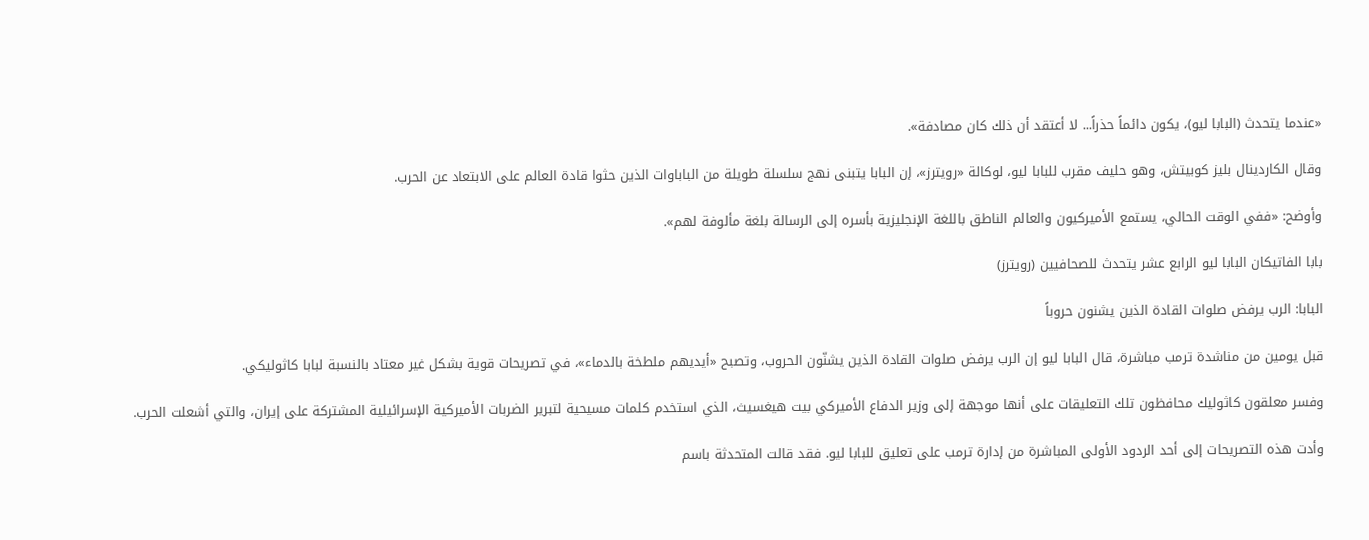«عندما يتحدث (البابا ‌ليو)، يكون دائماً ‌حذراً... لا أعتقد أن ذلك كان مصادفة».

وقال الكاردينال بليز كوبيتش، وهو ‌حليف مقرب للبابا ليو، لوكالة «رويترز»، إن البابا يتبنى نهج سلسلة طويلة من الباباوات الذين حثوا قادة العالم على الابتعاد عن الحرب.

وأوضح: «ففي الوقت الحالي، يستمع الأميركيون والعالم الناطق باللغة الإنجليزية بأسره إلى الرسالة بلغة مألوفة لهم».

بابا الفاتيكان البابا ليو الرابع عشر يتحدث للصحافيين (رويترز)

البابا: الرب يرفض صلوات القادة الذين يشنون حروباً

قبل يومين من مناشدة ترمب مباشرة، قال البابا ليو إن الرب يرفض صلوات القادة الذين يشنّون الحروب، وتصبح «أيديهم ملطخة بالدماء»، في تصريحات قوية بشكل غير معتاد بالنسبة لبابا كاثوليكي.

وفسر معلقون كاثوليك محافظون تلك التعليقات على أنها موجهة إلى وزير الدفاع الأميركي بيت هيغسيث، الذي استخدم كلمات مسيحية لتبرير الضربات الأميركية الإسرائيلية المشتركة على إيران، والتي أشعلت الحرب.

وأدت هذه التصريحات ‌إلى أحد الردود الأولى المباشرة من إدارة ترمب على تعليق للبابا ‌ليو. فقد قالت المتحدثة باسم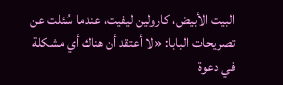البيت الأبيض، كارولين ليفيت، عندما سُئلت عن تصريحات البابا: «لا أعتقد أن هناك أي مشكلة في ‌دعوة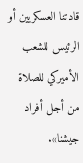قادتنا العسكريين أو الرئيس للشعب الأميركي للصلاة من أجل أفراد جيشنا».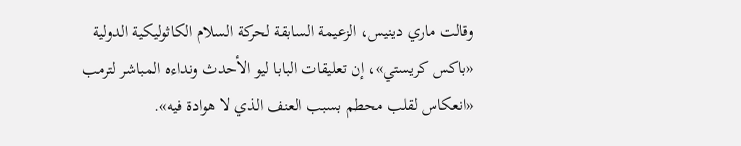وقالت ماري دينيس، الزعيمة السابقة ‌لحركة السلام الكاثوليكية الدولية «باكس كريستي»، إن تعليقات البابا ليو الأحدث ونداءه المباشر لترمب «انعكاس لقلب محطم بسبب العنف الذي لا هوادة فيه».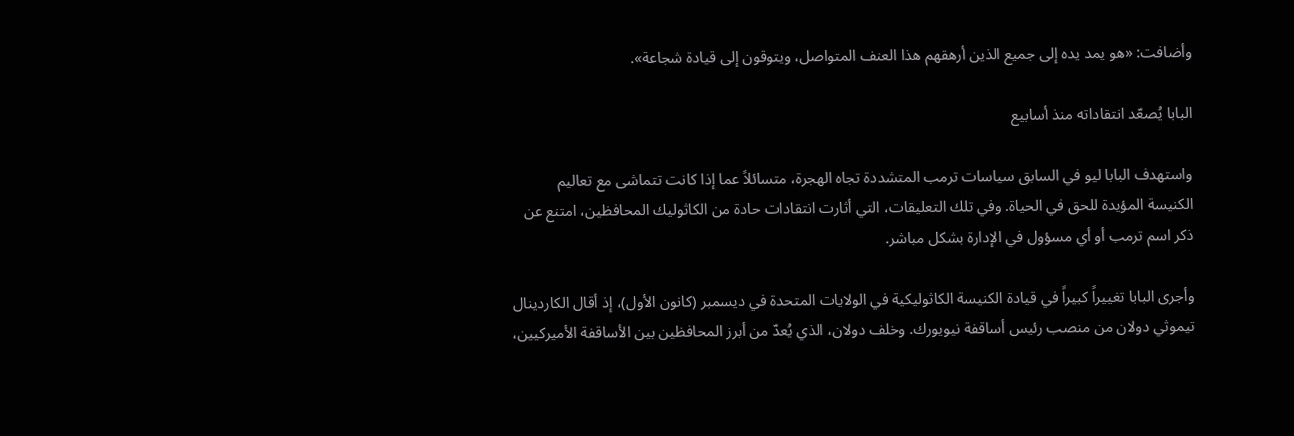وأضافت: «هو يمد يده إلى جميع الذين أرهقهم هذا العنف المتواصل، ويتوقون إلى قيادة شجاعة».

البابا يُصعّد انتقاداته منذ أسابيع

واستهدف البابا ليو في السابق سياسات ترمب المتشددة تجاه الهجرة، متسائلاً عما إذا كانت تتماشى مع تعاليم الكنيسة ‌المؤيدة للحق في الحياة. وفي تلك التعليقات، التي أثارت انتقادات حادة من الكاثوليك المحافظين، امتنع عن ذكر اسم ترمب أو أي مسؤول في الإدارة بشكل مباشر.

وأجرى البابا تغييراً كبيراً في قيادة الكنيسة الكاثوليكية في الولايات المتحدة في ديسمبر (كانون الأول)، إذ أقال الكاردينال تيموثي دولان من منصب رئيس أساقفة نيويورك. وخلف دولان، الذي يُعدّ من أبرز المحافظين بين الأساقفة الأميركيين،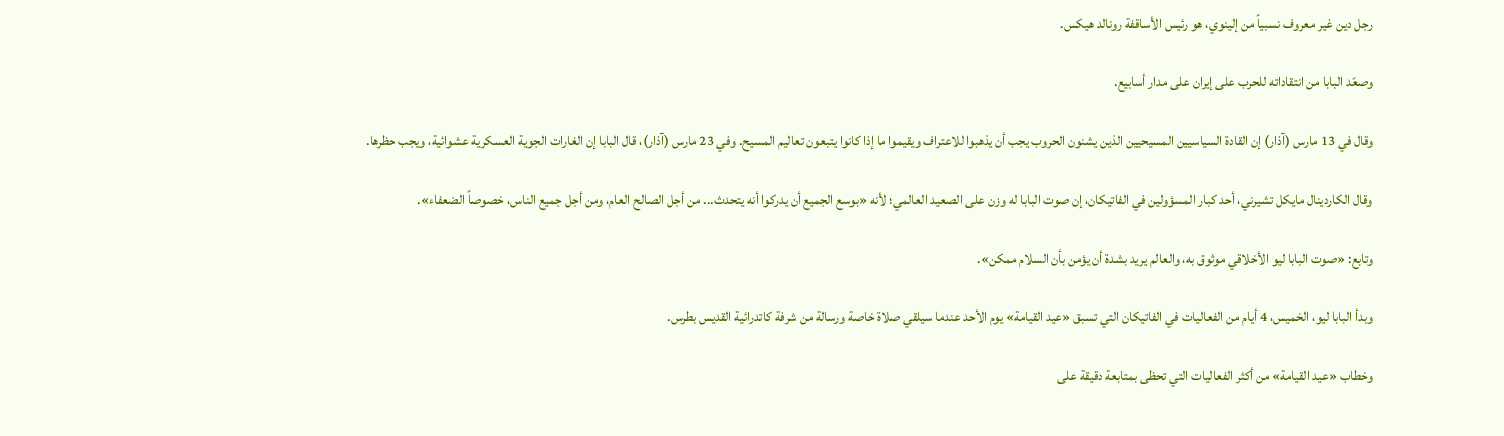رجل دين غير معروف نسبياً من إلينوي، هو رئيس الأساقفة رونالد هيكس.

وصعّد البابا من انتقاداته للحرب على إيران على مدار أسابيع.

وقال في 13 مارس (آذار) إن القادة السياسيين المسيحيين الذين يشنون الحروب يجب أن يذهبوا للاعتراف ويقيموا ما إذا كانوا يتبعون تعاليم المسيح. وفي 23 مارس (آذار)، قال البابا إن الغارات الجوية العسكرية عشوائية، ويجب حظرها.

وقال الكاردينال مايكل تشيرني، أحد كبار المسؤولين في الفاتيكان، إن صوت البابا له وزن على الصعيد العالمي؛ لأنه «بوسع الجميع أن يدركوا أنه يتحدث... من أجل الصالح العام، ومن أجل جميع الناس، خصوصاً الضعفاء».

وتابع: «صوت البابا ليو الأخلاقي موثوق به، والعالم يريد بشدة أن يؤمن بأن السلام ممكن».

وبدأ البابا ليو، الخميس، 4 أيام من الفعاليات في الفاتيكان التي تسبق «عيد القيامة» يوم الأحد عندما سيلقي صلاة خاصة ورسالة من شرفة كاتدرائية القديس بطرس.

وخطاب «عيد القيامة» من أكثر الفعاليات التي تحظى بمتابعة دقيقة على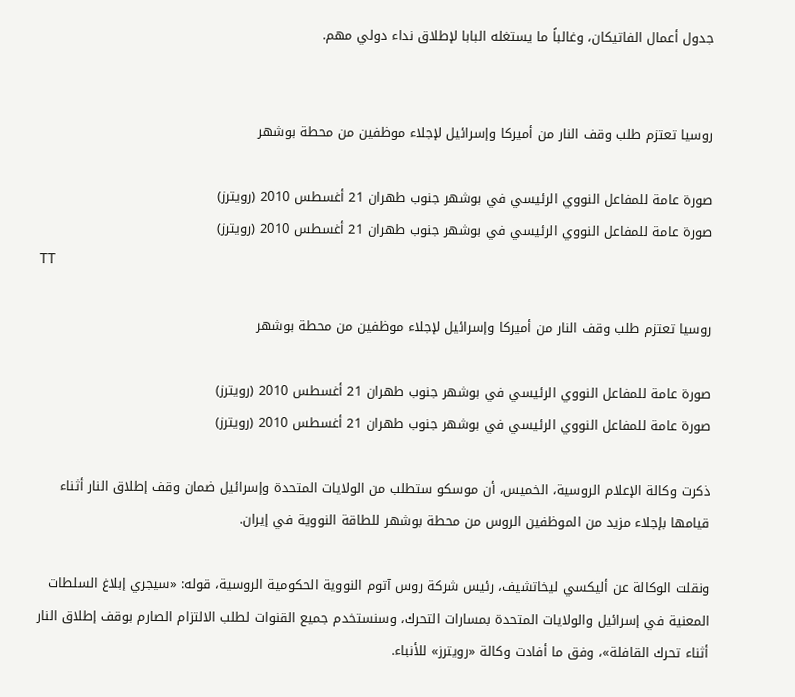جدول أعمال الفاتيكان، وغالباً ما يستغله البابا لإطلاق نداء دولي مهم.


روسيا تعتزم طلب وقف النار من أميركا وإسرائيل لإجلاء موظفين من محطة بوشهر

صورة عامة للمفاعل النووي الرئيسي في بوشهر جنوب طهران 21 أغسطس 2010 (رويترز)
صورة عامة للمفاعل النووي الرئيسي في بوشهر جنوب طهران 21 أغسطس 2010 (رويترز)
TT

روسيا تعتزم طلب وقف النار من أميركا وإسرائيل لإجلاء موظفين من محطة بوشهر

صورة عامة للمفاعل النووي الرئيسي في بوشهر جنوب طهران 21 أغسطس 2010 (رويترز)
صورة عامة للمفاعل النووي الرئيسي في بوشهر جنوب طهران 21 أغسطس 2010 (رويترز)

ذكرت وكالة الإعلام الروسية، الخميس، أن موسكو ستطلب من الولايات المتحدة وإسرائيل ضمان وقف إطلاق النار أثناء قيامها بإجلاء مزيد من الموظفين الروس من محطة بوشهر للطاقة النووية في إيران.

ونقلت الوكالة عن أليكسي ليخاتشيف، رئيس شركة روس آتوم النووية الحكومية الروسية، قوله: «سيجري إبلاغ السلطات المعنية في إسرائيل والولايات المتحدة بمسارات التحرك، وسنستخدم جميع القنوات لطلب الالتزام الصارم بوقف إطلاق النار أثناء تحرك القافلة»، وفق ما أفادت وكالة «رويترز» للأنباء.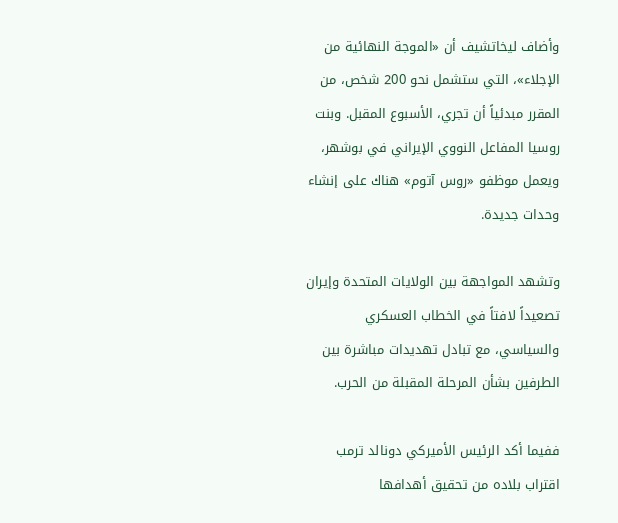وأضاف ليخاتشيف أن «الموجة النهائية من الإجلاء»، التي ستشمل نحو 200 شخص، من المقرر مبدئياً أن تجري، الأسبوع المقبل. وبنت روسيا المفاعل النووي الإيراني في بوشهر، ويعمل موظفو «روس آتوم» هناك على إنشاء وحدات جديدة.

وتشهد المواجهة بين الولايات المتحدة وإيران تصعيداً لافتاً في الخطاب العسكري والسياسي، مع تبادل تهديدات مباشرة بين الطرفين بشأن المرحلة المقبلة من الحرب.

ففيما أكد الرئيس الأميركي دونالد ترمب اقتراب بلاده من تحقيق أهدافها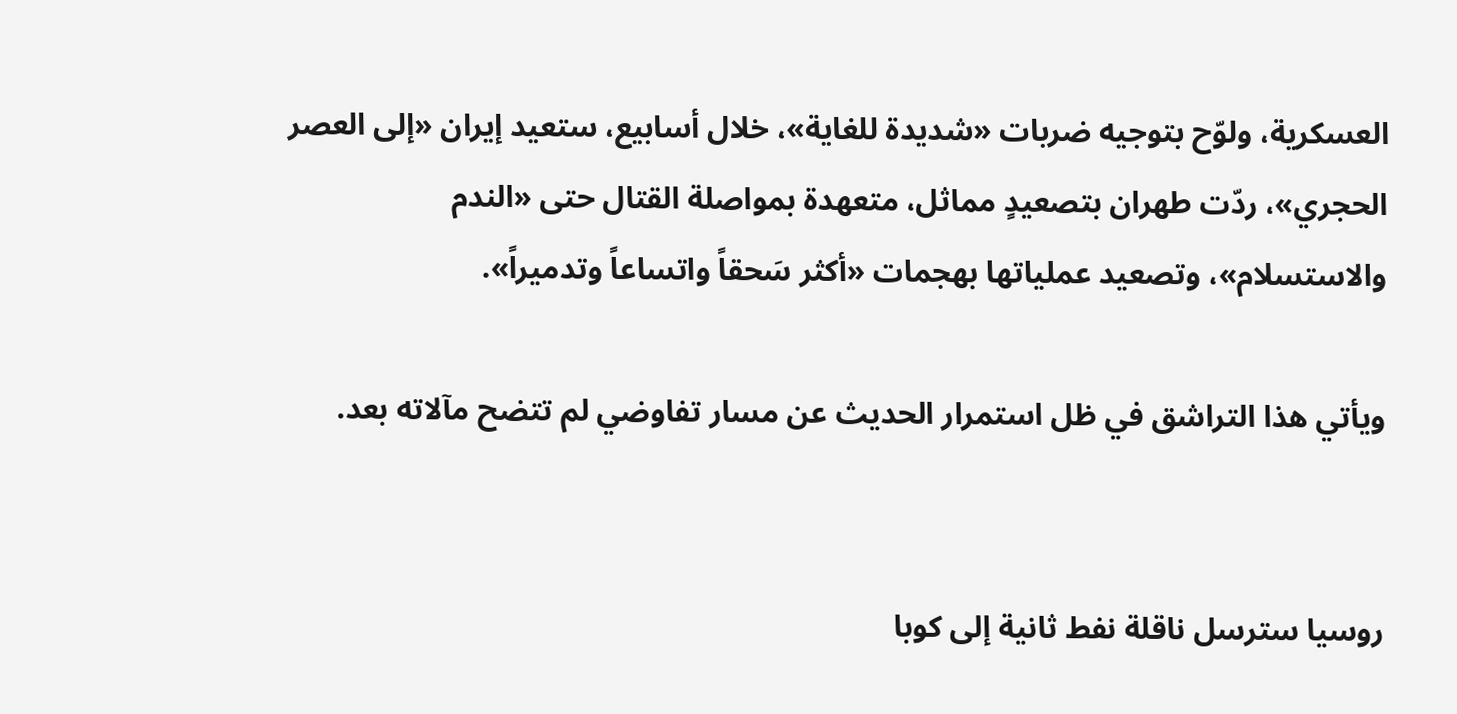العسكرية، ولوّح بتوجيه ضربات «شديدة للغاية»، خلال أسابيع، ستعيد إيران «إلى العصر الحجري»، ردّت طهران بتصعيدٍ مماثل، متعهدة بمواصلة القتال حتى «الندم والاستسلام»، وتصعيد عملياتها بهجمات «أكثر سَحقاً واتساعاً وتدميراً».

ويأتي هذا التراشق في ظل استمرار الحديث عن مسار تفاوضي لم تتضح مآلاته بعد.


روسيا سترسل ناقلة نفط ثانية إلى كوبا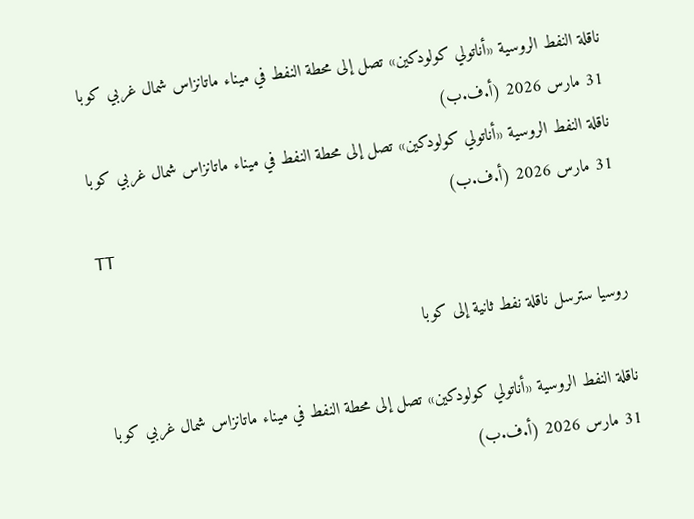ناقلة النفط الروسية «أناتولي كولودكين» تصل إلى محطة النفط في ميناء ماتانزاس شمال غربي كوبا 31 مارس 2026 (أ.ف.ب)
ناقلة النفط الروسية «أناتولي كولودكين» تصل إلى محطة النفط في ميناء ماتانزاس شمال غربي كوبا 31 مارس 2026 (أ.ف.ب)
TT

روسيا سترسل ناقلة نفط ثانية إلى كوبا

ناقلة النفط الروسية «أناتولي كولودكين» تصل إلى محطة النفط في ميناء ماتانزاس شمال غربي كوبا 31 مارس 2026 (أ.ف.ب)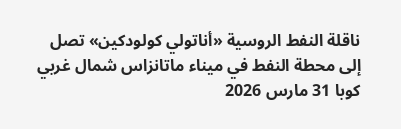ناقلة النفط الروسية «أناتولي كولودكين» تصل إلى محطة النفط في ميناء ماتانزاس شمال غربي كوبا 31 مارس 2026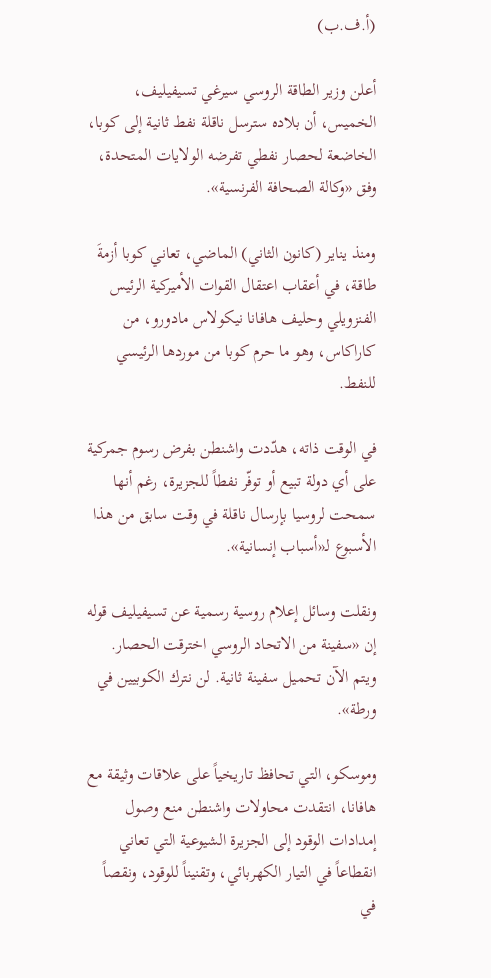(أ.ف.ب)

أعلن وزير الطاقة الروسي سيرغي تسيفيليف، الخميس، أن بلاده سترسل ناقلة نفط ثانية إلى كوبا، الخاضعة لحصار نفطي تفرضه الولايات المتحدة، وفق «وكالة الصحافة الفرنسية».

ومنذ يناير (كانون الثاني) الماضي، تعاني كوبا أزمةَ طاقة، في أعقاب اعتقال القوات الأميركية الرئيس الفنزويلي وحليف هافانا نيكولاس مادورو، من كاراكاس، وهو ما حرم كوبا من موردها الرئيسي للنفط.

في الوقت ذاته، هدّدت واشنطن بفرض رسوم جمركية على أي دولة تبيع أو توفّر نفطاً للجزيرة، رغم أنها سمحت لروسيا بإرسال ناقلة في وقت سابق من هذا الأسبوع لـ«أسباب إنسانية».

ونقلت وسائل إعلام روسية رسمية عن تسيفيليف قوله إن «سفينة من الاتحاد الروسي اخترقت الحصار. ويتم الآن تحميل سفينة ثانية. لن نترك الكوبيين في ورطة».

وموسكو، التي تحافظ تاريخياً على علاقات وثيقة مع هافانا، انتقدت محاولات واشنطن منع وصول إمدادات الوقود إلى الجزيرة الشيوعية التي تعاني انقطاعاً في التيار الكهربائي، وتقنيناً للوقود، ونقصاً في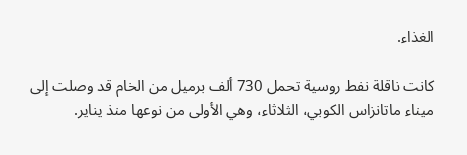الغذاء.

كانت ناقلة نفط روسية تحمل 730 ألف برميل من الخام قد وصلت إلى ميناء ماتانزاس الكوبي، الثلاثاء، وهي الأولى من نوعها منذ يناير.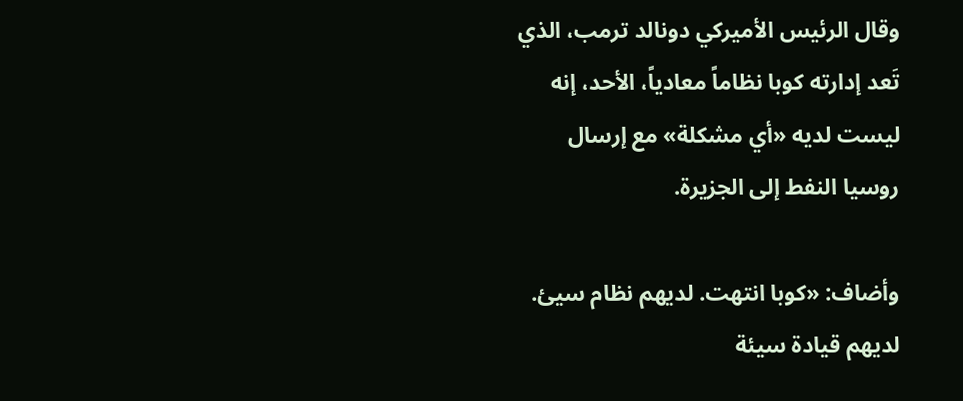وقال الرئيس الأميركي دونالد ترمب، الذي تَعد إدارته كوبا نظاماً معادياً، الأحد، إنه ليست لديه «أي مشكلة» مع إرسال روسيا النفط إلى الجزيرة.

وأضاف: «كوبا انتهت. لديهم نظام سيئ. لديهم قيادة سيئة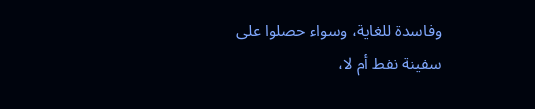وفاسدة للغاية، وسواء حصلوا على سفينة نفط أم لا،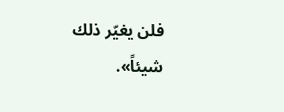فلن يغيّر ذلك شيئاً».